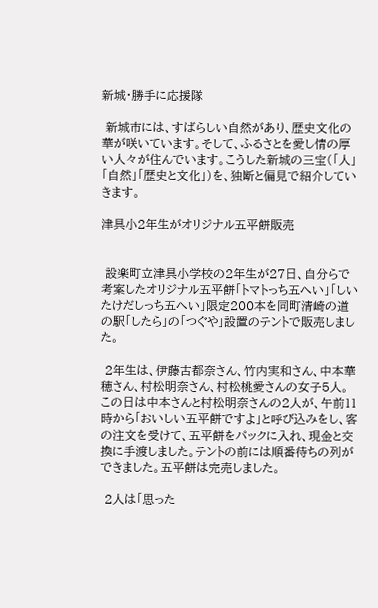新城・勝手に応援隊

 新城市には、すばらしい自然があり、歴史文化の華が咲いています。そして、ふるさとを愛し情の厚い人々が住んでいます。こうした新城の三宝(「人」「自然」「歴史と文化」)を、独断と偏見で紹介していきます。

津具小2年生がオリジナル五平餅販売


 設楽町立津具小学校の2年生が27日、自分らで考案したオリジナル五平餅「トマトっち五へい」「しいたけだしっち五へい」限定200本を同町清崎の道の駅「したら」の「つぐや」設置のテントで販売しました。

 2年生は、伊藤古都奈さん、竹内実和さん、中本華穂さん、村松明奈さん、村松桃愛さんの女子5人。この日は中本さんと村松明奈さんの2人が、午前11時から「おいしい五平餅ですよ」と呼び込みをし、客の注文を受けて、五平餅をパックに入れ、現金と交換に手渡しました。テントの前には順番待ちの列ができました。五平餅は完売しました。

 2人は「思った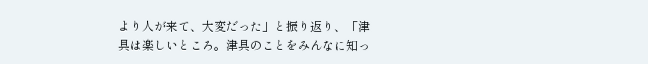より人が来て、大変だった」と振り返り、「津具は楽しいところ。津具のことをみんなに知っ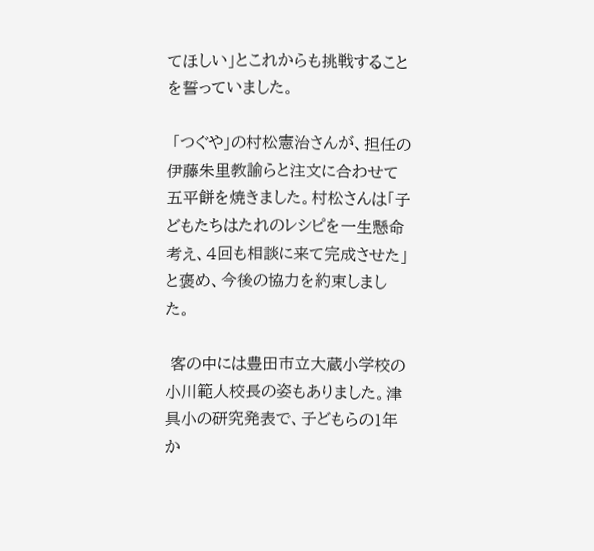てほしい」とこれからも挑戦することを誓っていました。

 「つぐや」の村松憲治さんが、担任の伊藤朱里教諭らと注文に合わせて五平餅を焼きました。村松さんは「子どもたちはたれのレシピを一生懸命考え、4回も相談に来て完成させた」と褒め、今後の協力を約束しました。

 客の中には豊田市立大蔵小学校の小川範人校長の姿もありました。津具小の研究発表で、子どもらの1年か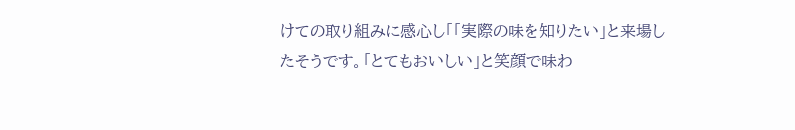けての取り組みに感心し「「実際の味を知りたい」と来場したそうです。「とてもおいしい」と笑顔で味わ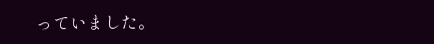っていました。